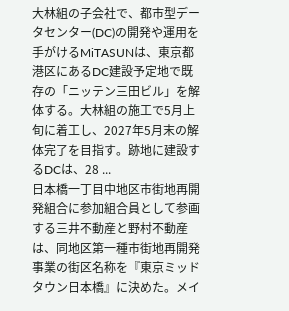大林組の子会社で、都市型データセンター(DC)の開発や運用を手がけるMiTASUNは、東京都港区にあるDC建設予定地で既存の「ニッテン三田ビル」を解体する。大林組の施工で5月上旬に着工し、2027年5月末の解体完了を目指す。跡地に建設するDCは、28 ...
日本橋一丁目中地区市街地再開発組合に参加組合員として参画する三井不動産と野村不動産は、同地区第一種市街地再開発事業の街区名称を『東京ミッドタウン日本橋』に決めた。メイ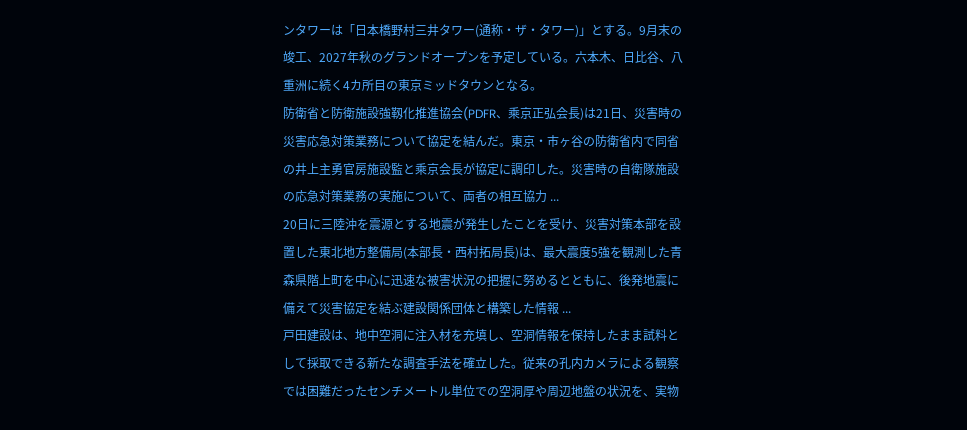ンタワーは「日本橋野村三井タワー(通称・ザ・タワー)」とする。9月末の竣工、2027年秋のグランドオープンを予定している。六本木、日比谷、八重洲に続く4カ所目の東京ミッドタウンとなる。
防衛省と防衛施設強靱化推進協会(PDFR、乘京正弘会長)は21日、災害時の災害応急対策業務について協定を結んだ。東京・市ヶ谷の防衛省内で同省の井上主勇官房施設監と乘京会長が協定に調印した。災害時の自衛隊施設の応急対策業務の実施について、両者の相互協力 ...
20日に三陸沖を震源とする地震が発生したことを受け、災害対策本部を設置した東北地方整備局(本部長・西村拓局長)は、最大震度5強を観測した青森県階上町を中心に迅速な被害状況の把握に努めるとともに、後発地震に備えて災害協定を結ぶ建設関係団体と構築した情報 ...
戸田建設は、地中空洞に注入材を充填し、空洞情報を保持したまま試料として採取できる新たな調査手法を確立した。従来の孔内カメラによる観察では困難だったセンチメートル単位での空洞厚や周辺地盤の状況を、実物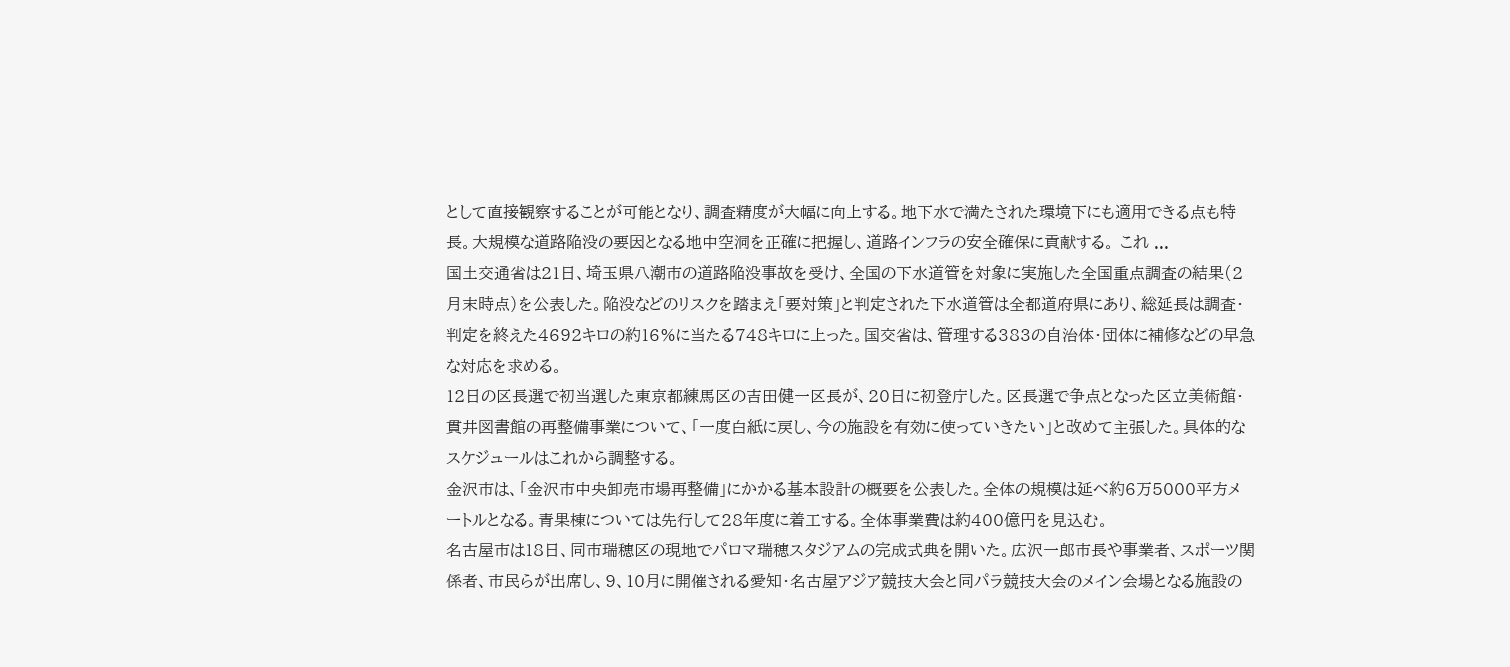として直接観察することが可能となり、調査精度が大幅に向上する。地下水で満たされた環境下にも適用できる点も特長。大規模な道路陥没の要因となる地中空洞を正確に把握し、道路インフラの安全確保に貢献する。 これ ...
国土交通省は21日、埼玉県八潮市の道路陥没事故を受け、全国の下水道管を対象に実施した全国重点調査の結果(2月末時点)を公表した。陥没などのリスクを踏まえ「要対策」と判定された下水道管は全都道府県にあり、総延長は調査・判定を終えた4692キロの約16%に当たる748キロに上った。国交省は、管理する383の自治体・団体に補修などの早急な対応を求める。
12日の区長選で初当選した東京都練馬区の吉田健一区長が、20日に初登庁した。区長選で争点となった区立美術館・貫井図書館の再整備事業について、「一度白紙に戻し、今の施設を有効に使っていきたい」と改めて主張した。具体的なスケジュールはこれから調整する。
金沢市は、「金沢市中央卸売市場再整備」にかかる基本設計の概要を公表した。全体の規模は延べ約6万5000平方メートルとなる。青果棟については先行して28年度に着工する。全体事業費は約400億円を見込む。
名古屋市は18日、同市瑞穂区の現地でパロマ瑞穂スタジアムの完成式典を開いた。広沢一郎市長や事業者、スポーツ関係者、市民らが出席し、9、10月に開催される愛知・名古屋アジア競技大会と同パラ競技大会のメイン会場となる施設の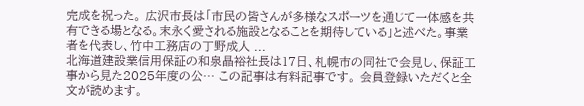完成を祝った。 広沢市長は「市民の皆さんが多様なスポーツを通じて一体感を共有できる場となる。末永く愛される施設となることを期待している」と述べた。事業者を代表し、竹中工務店の丁野成人 ...
北海道建設業信用保証の和泉晶裕社長は17日、札幌市の同社で会見し、保証工事から見た2025年度の公… この記事は有料記事です。 会員登録いただくと全文が読めます。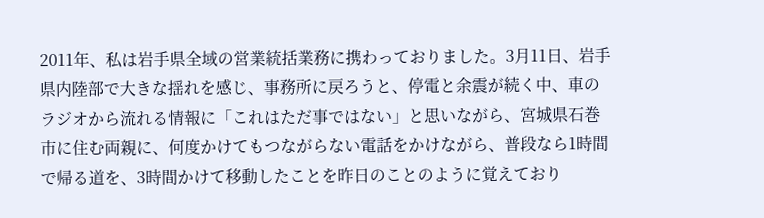2011年、私は岩手県全域の営業統括業務に携わっておりました。3月11日、岩手県内陸部で大きな揺れを感じ、事務所に戻ろうと、停電と余震が続く中、車のラジオから流れる情報に「これはただ事ではない」と思いながら、宮城県石巻市に住む両親に、何度かけてもつながらない電話をかけながら、普段なら1時間で帰る道を、3時間かけて移動したことを昨日のことのように覚えており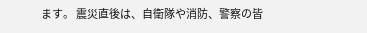ます。 震災直後は、自衛隊や消防、警察の皆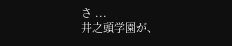さ ...
井之頭学園が、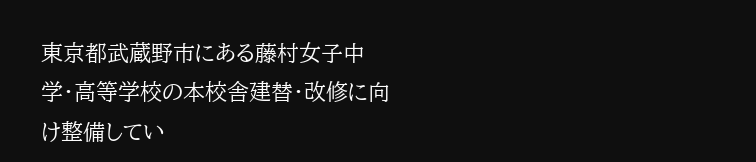東京都武蔵野市にある藤村女子中学・高等学校の本校舎建替・改修に向け整備してい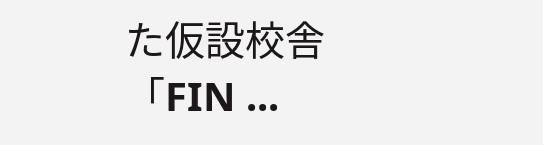た仮設校舎「FIN ...